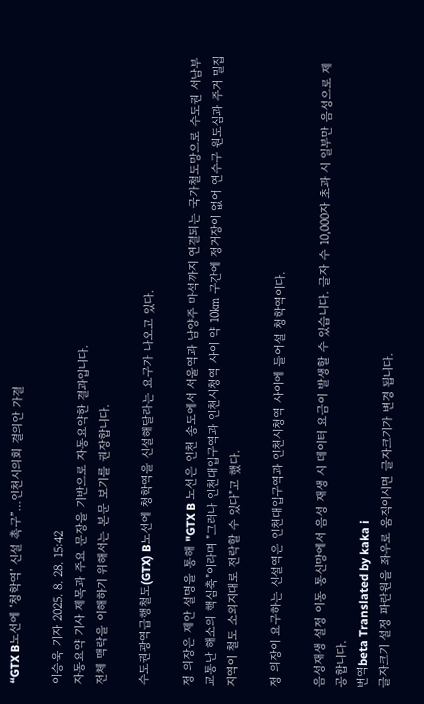“GTX B노선에 ‘청학역’ 신설 촉구”…인천시의회 결의안 가결

이승욱 기자 2025. 8. 28. 15:42
자동요약 기사 제목과 주요 문장을 기반으로 자동요약한 결과입니다.
전체 맥락을 이해하기 위해서는 본문 보기를 권장합니다.

수도권광역급행철도(GTX) B노선에 청학역을 신설해달라는 요구가 나오고 있다.

정 의장은 제안 설명을 통해 "GTX B 노선은 인천 송도에서 서울역과 남양주 마석까지 연결되는 국가철도망으로 수도권 서남부 교통난 해소의 핵심축"이라며 "그러나 인천대입구역과 인천시청역 사이 약 10㎞ 구간에 정거장이 없어 연수구 원도심과 주거 밀집지역이 철도 소외지대로 전락할 수 있다"고 했다.

정 의장이 요구하는 신설역은 인천대입구역과 인천시청역 사이에 들어설 청학역이다.

음성재생 설정 이동 통신망에서 음성 재생 시 데이터 요금이 발생할 수 있습니다. 글자 수 10,000자 초과 시 일부만 음성으로 제공합니다.
번역beta Translated by kaka i
글자크기 설정 파란원을 좌우로 움직이시면 글자크기가 변경 됩니다.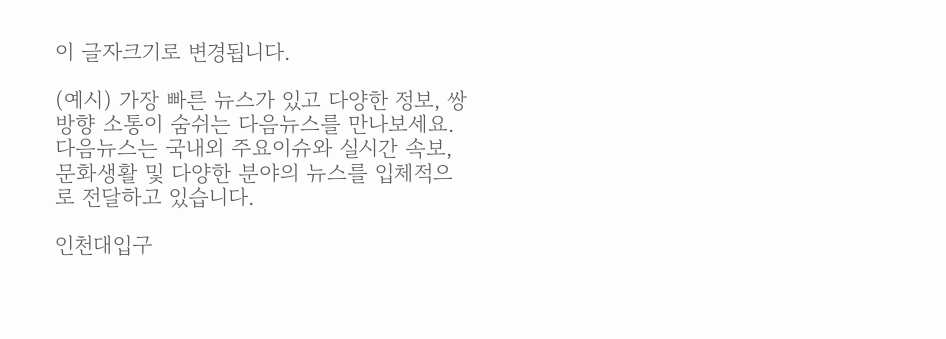이 글자크기로 변경됩니다.

(예시) 가장 빠른 뉴스가 있고 다양한 정보, 쌍방향 소통이 숨쉬는 다음뉴스를 만나보세요. 다음뉴스는 국내외 주요이슈와 실시간 속보, 문화생활 및 다양한 분야의 뉴스를 입체적으로 전달하고 있습니다.

인천대입구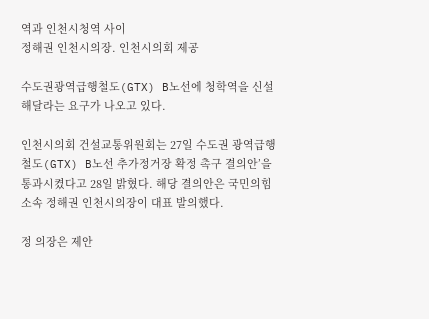역과 인천시청역 사이
정해권 인천시의장. 인천시의회 제공

수도권광역급행철도(GTX) B노선에 청학역을 신설해달라는 요구가 나오고 있다.

인천시의회 건설교통위원회는 27일 수도권 광역급행철도(GTX) B노선 추가정거장 확정 촉구 결의안’을 통과시켰다고 28일 밝혔다. 해당 결의안은 국민의힘 소속 정해권 인천시의장이 대표 발의했다.

정 의장은 제안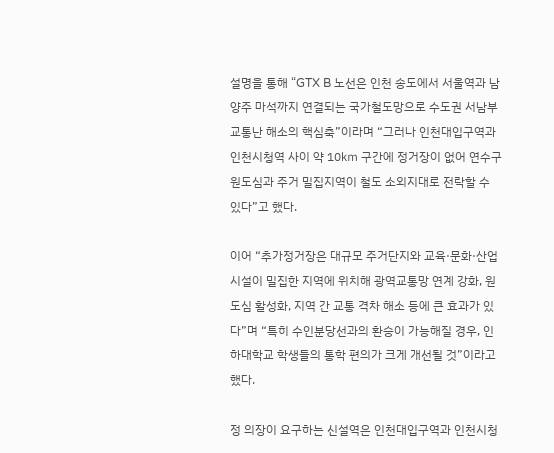설명을 통해 “GTX B 노선은 인천 송도에서 서울역과 남양주 마석까지 연결되는 국가철도망으로 수도권 서남부 교통난 해소의 핵심축”이라며 “그러나 인천대입구역과 인천시청역 사이 약 10㎞ 구간에 정거장이 없어 연수구 원도심과 주거 밀집지역이 철도 소외지대로 전락할 수 있다”고 했다.

이어 “추가정거장은 대규모 주거단지와 교육·문화·산업시설이 밀집한 지역에 위치해 광역교통망 연계 강화, 원도심 활성화, 지역 간 교통 격차 해소 등에 큰 효과가 있다”며 “특히 수인분당선과의 환승이 가능해질 경우, 인하대학교 학생들의 통학 편의가 크게 개선될 것”이라고 했다.

정 의장이 요구하는 신설역은 인천대입구역과 인천시청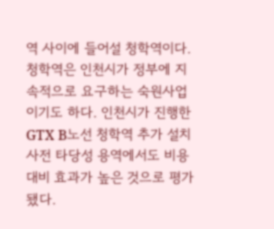역 사이에 들어설 청학역이다. 청학역은 인천시가 정부에 지속적으로 요구하는 숙원사업이기도 하다. 인천시가 진행한 GTX B노선 청학역 추가 설치 사전 타당성 용역에서도 비용대비 효과가 높은 것으로 평가됐다.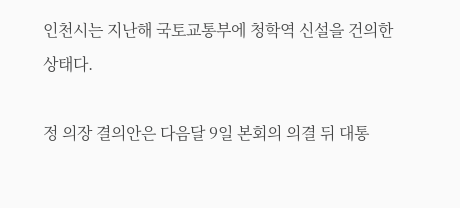인천시는 지난해 국토교통부에 청학역 신설을 건의한 상태다.

정 의장 결의안은 다음달 9일 본회의 의결 뒤 대통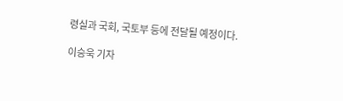령실과 국회, 국토부 등에 전달될 예정이다.

이승욱 기자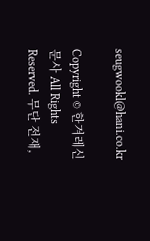seugwookl@hani.co.kr

Copyright © 한겨레신문사 All Rights Reserved. 무단 전재,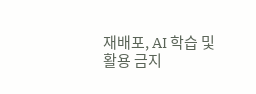재배포, AI 학습 및 활용 금지